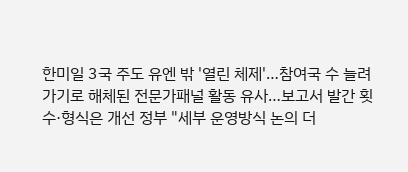한미일 3국 주도 유엔 밖 '열린 체제'…참여국 수 늘려가기로 해체된 전문가패널 활동 유사…보고서 발간 횟수·형식은 개선 정부 "세부 운영방식 논의 더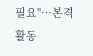필요"…본격 활동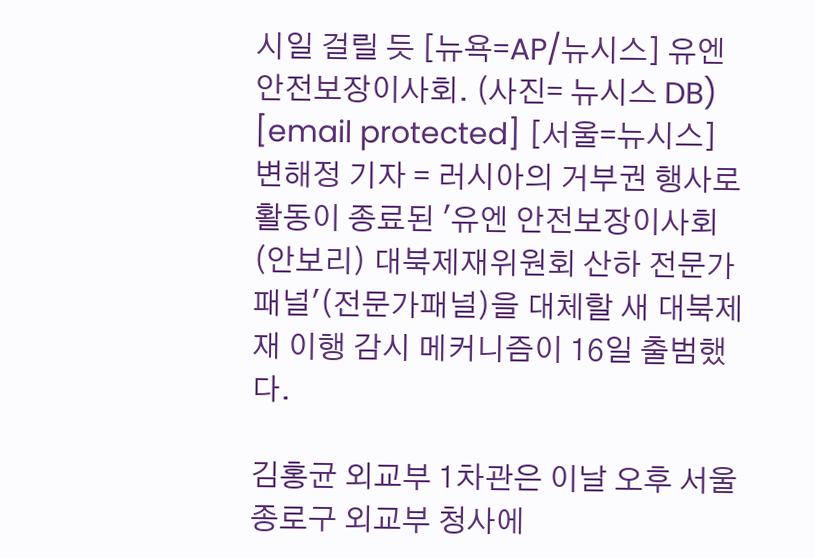시일 걸릴 듯 [뉴욕=AP/뉴시스] 유엔 안전보장이사회. (사진= 뉴시스 DB) [email protected] [서울=뉴시스] 변해정 기자 = 러시아의 거부권 행사로 활동이 종료된 '유엔 안전보장이사회(안보리) 대북제재위원회 산하 전문가패널'(전문가패널)을 대체할 새 대북제재 이행 감시 메커니즘이 16일 출범했다.

김홍균 외교부 1차관은 이날 오후 서울 종로구 외교부 청사에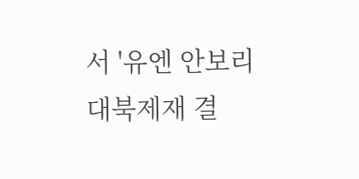서 '유엔 안보리 대북제재 결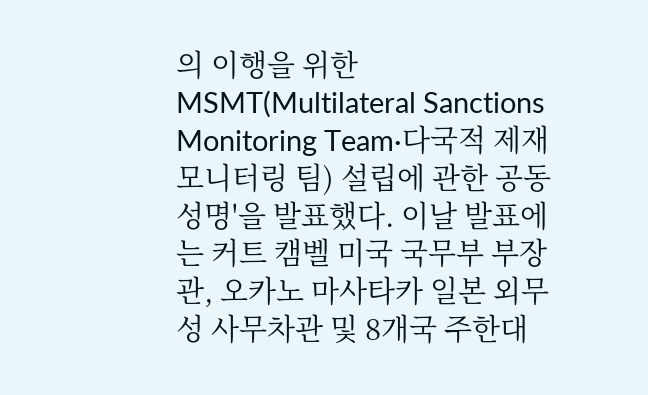의 이행을 위한 MSMT(Multilateral Sanctions Monitoring Team·다국적 제재 모니터링 팀) 설립에 관한 공동성명'을 발표했다. 이날 발표에는 커트 캠벨 미국 국무부 부장관, 오카노 마사타카 일본 외무성 사무차관 및 8개국 주한대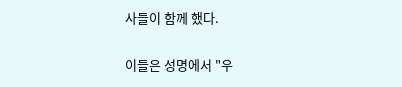사들이 함께 했다.

이들은 성명에서 "우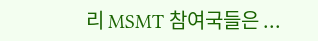리 MSMT 참여국들은 ...